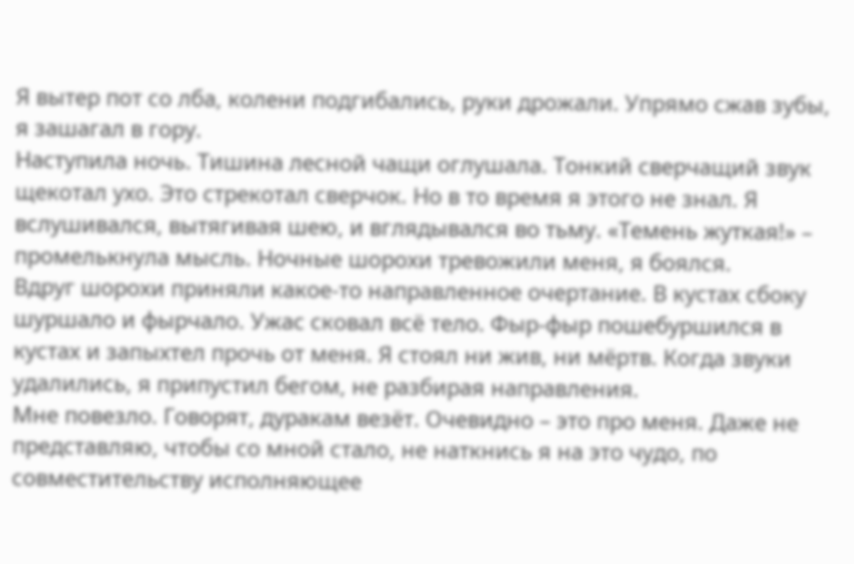Я вытер пот со лба, колени подгибались, руки дрожали. Упрямо сжав зубы, я зашагал в гору.
Наступила ночь. Тишина лесной чащи оглушала. Тонкий сверчащий звук щекотал ухо. Это стрекотал сверчок. Но в то время я этого не знал. Я вслушивался, вытягивая шею, и вглядывался во тьму. «Темень жуткая!» – промелькнула мысль. Ночные шорохи тревожили меня, я боялся.
Вдруг шорохи приняли какое-то направленное очертание. В кустах сбоку шуршало и фырчало. Ужас сковал всё тело. Фыр-фыр пошебуршился в кустах и запыхтел прочь от меня. Я стоял ни жив, ни мёртв. Когда звуки удалились, я припустил бегом, не разбирая направления.
Мне повезло. Говорят, дуракам везёт. Очевидно – это про меня. Даже не представляю, чтобы со мной стало, не наткнись я на это чудо, по совместительству исполняющее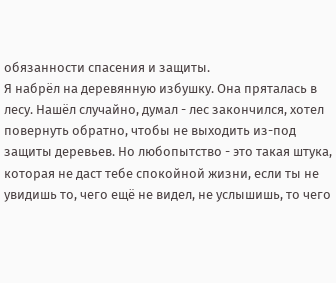обязанности спасения и защиты.
Я набрёл на деревянную избушку. Она пряталась в лесу. Нашёл случайно, думал - лес закончился, хотел повернуть обратно, чтобы не выходить из-под защиты деревьев. Но любопытство - это такая штука, которая не даст тебе спокойной жизни, если ты не увидишь то, чего ещё не видел, не услышишь, то чего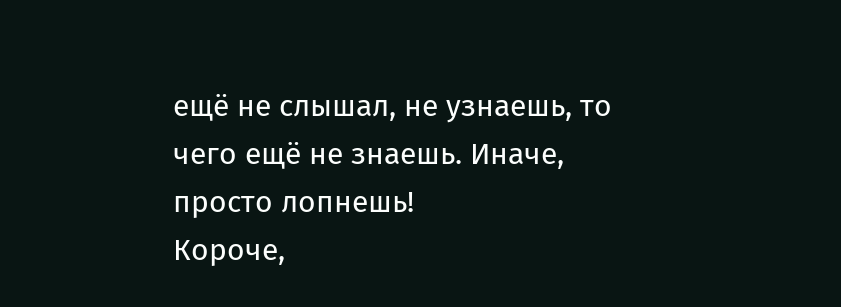ещё не слышал, не узнаешь, то чего ещё не знаешь. Иначе, просто лопнешь!
Короче,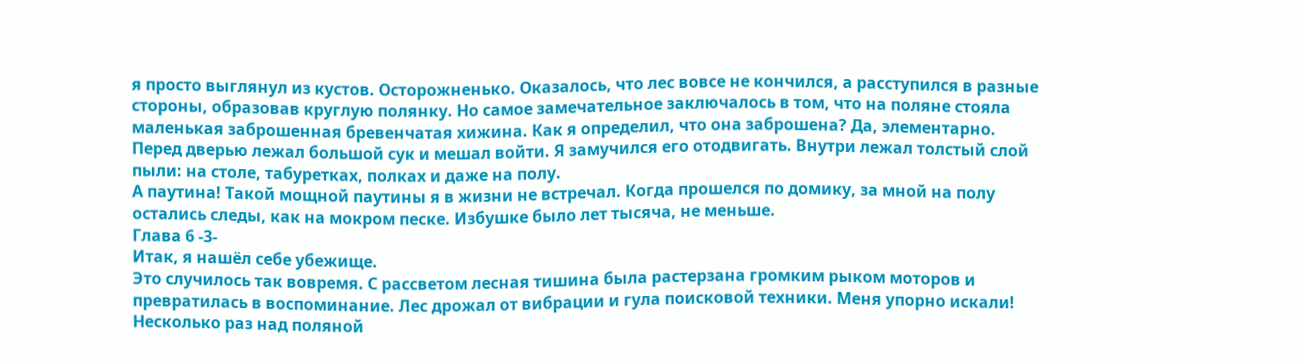я просто выглянул из кустов. Осторожненько. Оказалось, что лес вовсе не кончился, а расступился в разные стороны, образовав круглую полянку. Но самое замечательное заключалось в том, что на поляне стояла маленькая заброшенная бревенчатая хижина. Как я определил, что она заброшена? Да, элементарно.
Перед дверью лежал большой сук и мешал войти. Я замучился его отодвигать. Внутри лежал толстый слой пыли: на столе, табуретках, полках и даже на полу.
А паутина! Такой мощной паутины я в жизни не встречал. Когда прошелся по домику, за мной на полу остались следы, как на мокром песке. Избушке было лет тысяча, не меньше.
Глава 6 -3-
Итак, я нашёл себе убежище.
Это случилось так вовремя. С рассветом лесная тишина была растерзана громким рыком моторов и превратилась в воспоминание. Лес дрожал от вибрации и гула поисковой техники. Меня упорно искали!
Несколько раз над поляной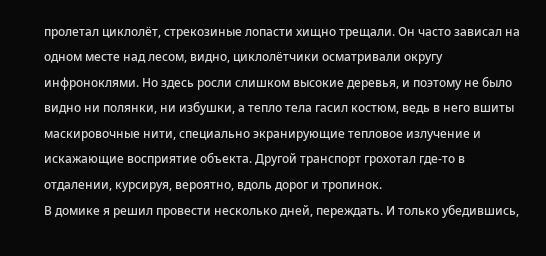пролетал циклолёт, стрекозиные лопасти хищно трещали. Он часто зависал на одном месте над лесом, видно, циклолётчики осматривали округу инфроноклями. Но здесь росли слишком высокие деревья, и поэтому не было видно ни полянки, ни избушки, а тепло тела гасил костюм, ведь в него вшиты маскировочные нити, специально экранирующие тепловое излучение и искажающие восприятие объекта. Другой транспорт грохотал где-то в отдалении, курсируя, вероятно, вдоль дорог и тропинок.
В домике я решил провести несколько дней, переждать. И только убедившись,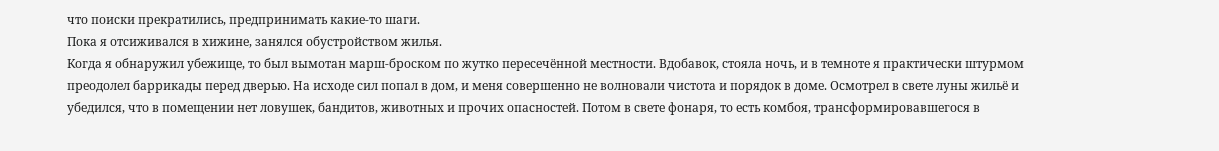что поиски прекратились, предпринимать какие-то шаги.
Пока я отсиживался в хижине, занялся обустройством жилья.
Когда я обнаружил убежище, то был вымотан марш-броском по жутко пересечённой местности. Вдобавок, стояла ночь, и в темноте я практически штурмом преодолел баррикады перед дверью. На исходе сил попал в дом, и меня совершенно не волновали чистота и порядок в доме. Осмотрел в свете луны жильё и убедился, что в помещении нет ловушек, бандитов, животных и прочих опасностей. Потом в свете фонаря, то есть комбоя, трансформировавшегося в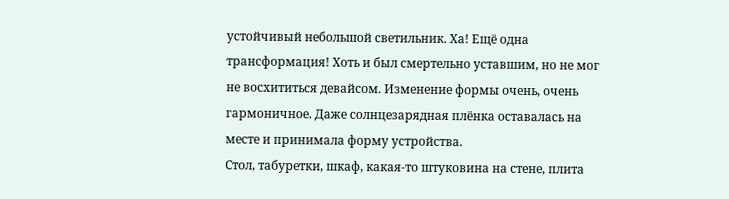устойчивый небольшой светильник. Ха! Ещё одна трансформация! Хоть и был смертельно уставшим, но не мог не восхититься девайсом. Изменение формы очень, очень гармоничное. Даже солнцезарядная плёнка оставалась на месте и принимала форму устройства.
Стол, табуретки, шкаф, какая-то штуковина на стене, плита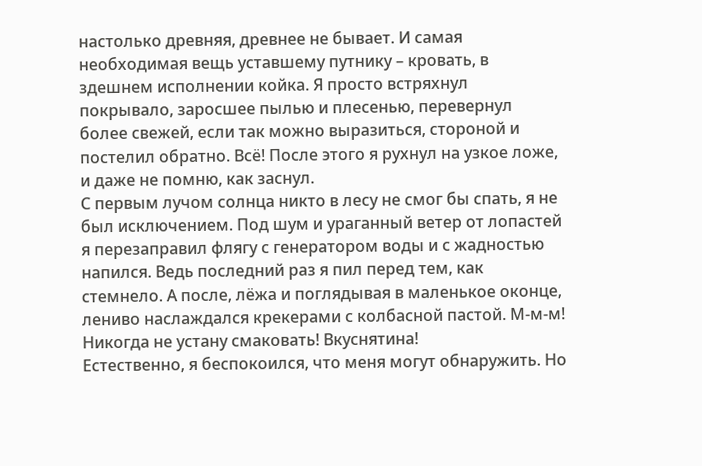настолько древняя, древнее не бывает. И самая необходимая вещь уставшему путнику – кровать, в здешнем исполнении койка. Я просто встряхнул покрывало, заросшее пылью и плесенью, перевернул более свежей, если так можно выразиться, стороной и постелил обратно. Всё! После этого я рухнул на узкое ложе, и даже не помню, как заснул.
С первым лучом солнца никто в лесу не смог бы спать, я не был исключением. Под шум и ураганный ветер от лопастей я перезаправил флягу с генератором воды и с жадностью напился. Ведь последний раз я пил перед тем, как стемнело. А после, лёжа и поглядывая в маленькое оконце, лениво наслаждался крекерами с колбасной пастой. М-м-м! Никогда не устану смаковать! Вкуснятина!
Естественно, я беспокоился, что меня могут обнаружить. Но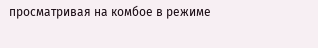просматривая на комбое в режиме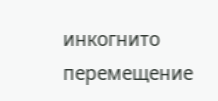инкогнито перемещение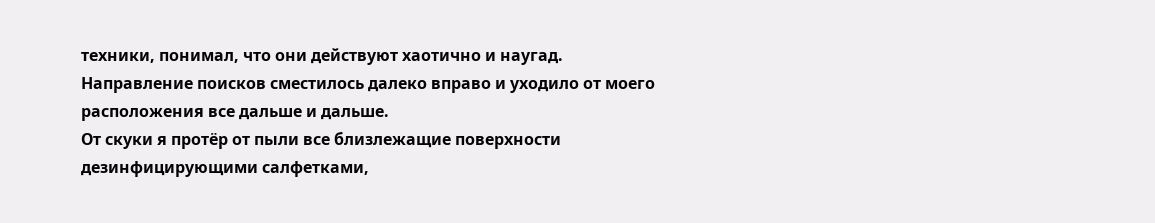техники, понимал, что они действуют хаотично и наугад. Направление поисков сместилось далеко вправо и уходило от моего расположения все дальше и дальше.
От скуки я протёр от пыли все близлежащие поверхности дезинфицирующими салфетками,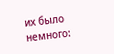их было немного: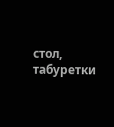стол, табуретки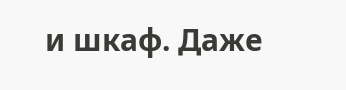и шкаф. Даже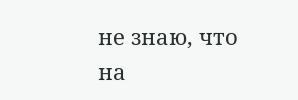не знаю, что на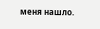меня нашло.